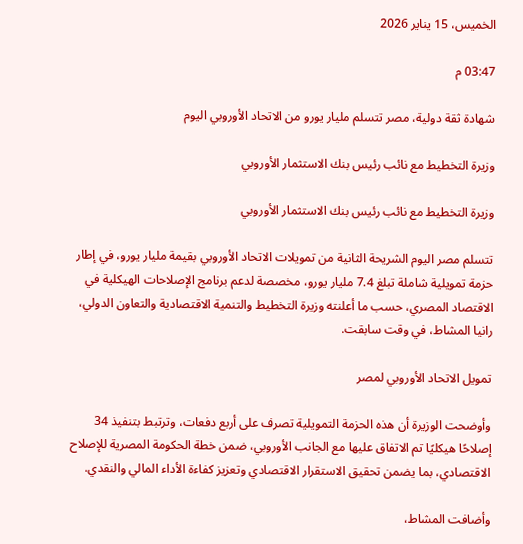الخميس، 15 يناير 2026

03:47 م

شهادة ثقة دولية، مصر تتسلم مليار يورو من الاتحاد الأوروبي اليوم

وزيرة التخطيط مع نائب رئيس بنك الاستثمار الأوروبي

وزيرة التخطيط مع نائب رئيس بنك الاستثمار الأوروبي

تتسلم مصر اليوم الشريحة الثانية من تمويلات الاتحاد الأوروبي بقيمة مليار يورو، في إطار حزمة تمويلية شاملة تبلغ 7.4 مليار يورو، مخصصة لدعم برنامج الإصلاحات الهيكلية في الاقتصاد المصري، حسب ما أعلنته وزيرة التخطيط والتنمية الاقتصادية والتعاون الدولي، رانيا المشاط، في وقت سابقت.

تمويل الاتحاد الأوروبي لمصر

وأوضحت الوزيرة أن هذه الحزمة التمويلية تصرف على أربع دفعات، وترتبط بتنفيذ 34 إصلاحًا هيكليًا تم الاتفاق عليها مع الجانب الأوروبي، ضمن خطة الحكومة المصرية للإصلاح الاقتصادي، بما يضمن تحقيق الاستقرار الاقتصادي وتعزيز كفاءة الأداء المالي والنقدي.

وأضافت المشاط،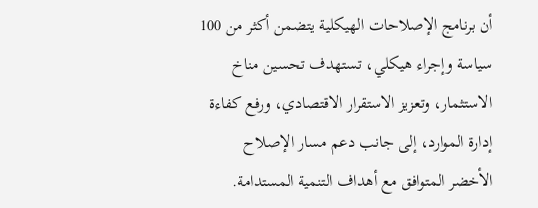أن برنامج الإصلاحات الهيكلية يتضمن أكثر من 100 سياسة وإجراء هيكلي، تستهدف تحسين مناخ الاستثمار، وتعزيز الاستقرار الاقتصادي، ورفع كفاءة إدارة الموارد، إلى جانب دعم مسار الإصلاح الأخضر المتوافق مع أهداف التنمية المستدامة.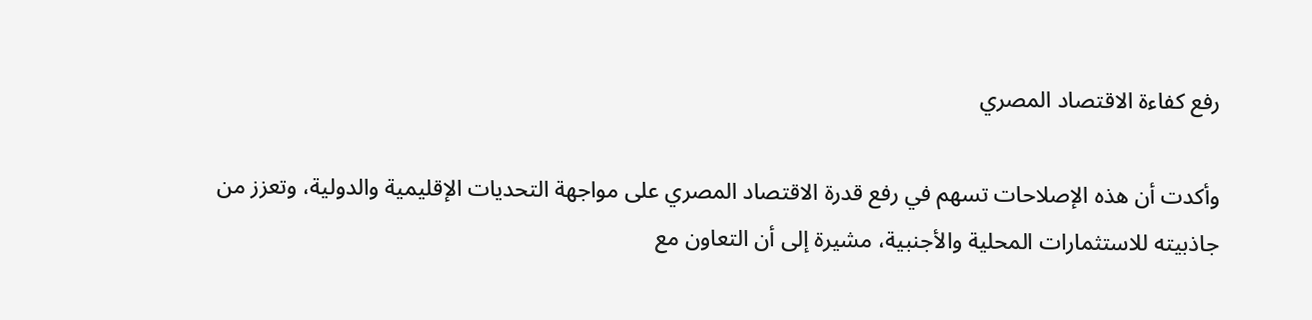رفع كفاءة الاقتصاد المصري

وأكدت أن هذه الإصلاحات تسهم في رفع قدرة الاقتصاد المصري على مواجهة التحديات الإقليمية والدولية، وتعزز من جاذبيته للاستثمارات المحلية والأجنبية، مشيرة إلى أن التعاون مع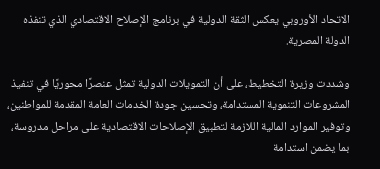الاتحاد الأوروبي يعكس الثقة الدولية في برنامج الإصلاح الاقتصادي الذي تنفذه الدولة المصرية.

وشددت وزيرة التخطيط، على أن التمويلات الدولية تمثل عنصرًا محوريًا في تنفيذ المشروعات التنموية المستدامة، وتحسين جودة الخدمات العامة المقدمة للمواطنين، وتوفير الموارد المالية اللازمة لتطبيق الإصلاحات الاقتصادية على مراحل مدروسة، بما يضمن استدامة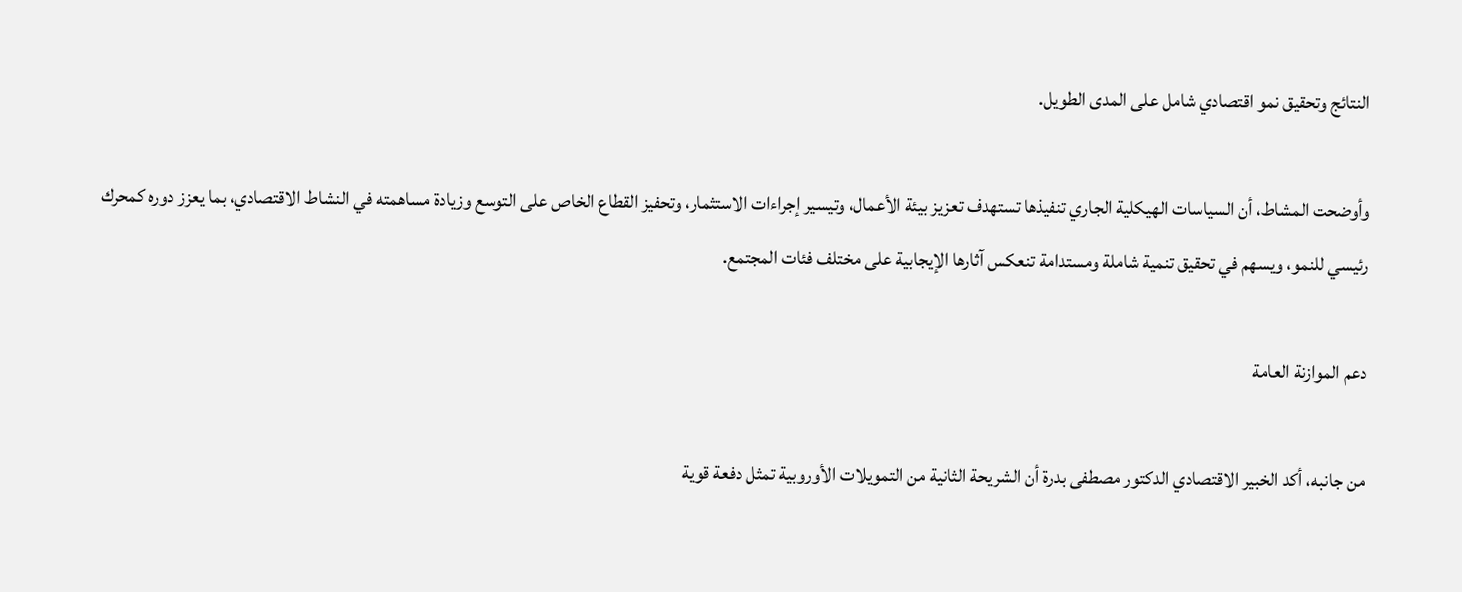النتائج وتحقيق نمو اقتصادي شامل على المدى الطويل.

وأوضحت المشاط، أن السياسات الهيكلية الجاري تنفيذها تستهدف تعزيز بيئة الأعمال، وتيسير إجراءات الاستثمار، وتحفيز القطاع الخاص على التوسع وزيادة مساهمته في النشاط الاقتصادي، بما يعزز دوره كمحرك رئيسي للنمو، ويسهم في تحقيق تنمية شاملة ومستدامة تنعكس آثارها الإيجابية على مختلف فئات المجتمع.

دعم الموازنة العامة

من جانبه، أكد الخبير الاقتصادي الدكتور مصطفى بدرة أن الشريحة الثانية من التمويلات الأوروبية تمثل دفعة قوية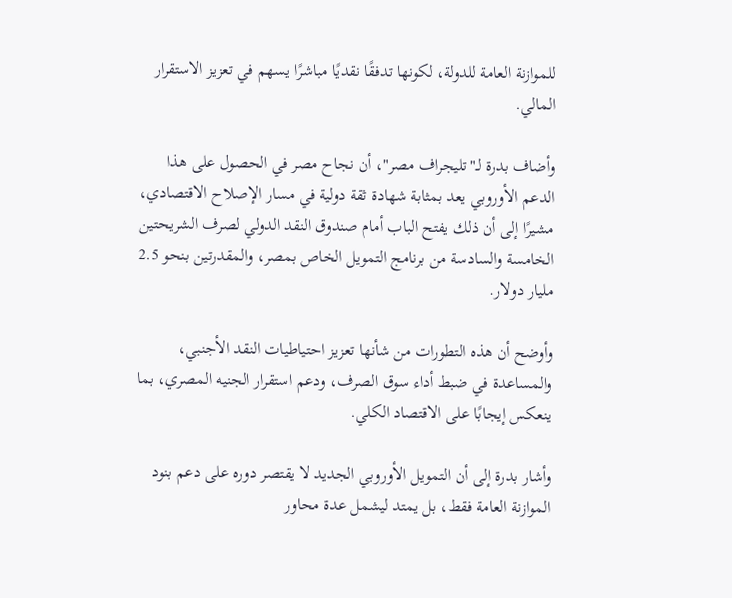للموازنة العامة للدولة، لكونها تدفقًا نقديًا مباشرًا يسهم في تعزيز الاستقرار المالي.

وأضاف بدرة لـ"تليجراف مصر"، أن نجاح مصر في الحصول على هذا الدعم الأوروبي يعد بمثابة شهادة ثقة دولية في مسار الإصلاح الاقتصادي، مشيرًا إلى أن ذلك يفتح الباب أمام صندوق النقد الدولي لصرف الشريحتين الخامسة والسادسة من برنامج التمويل الخاص بمصر، والمقدرتين بنحو 2.5 مليار دولار.

وأوضح أن هذه التطورات من شأنها تعزيز احتياطيات النقد الأجنبي، والمساعدة في ضبط أداء سوق الصرف، ودعم استقرار الجنيه المصري، بما ينعكس إيجابًا على الاقتصاد الكلي.

وأشار بدرة إلى أن التمويل الأوروبي الجديد لا يقتصر دوره على دعم بنود الموازنة العامة فقط، بل يمتد ليشمل عدة محاور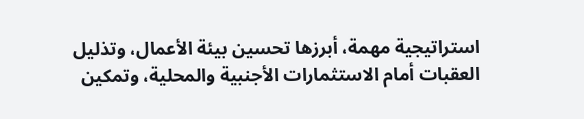استراتيجية مهمة، أبرزها تحسين بيئة الأعمال، وتذليل العقبات أمام الاستثمارات الأجنبية والمحلية، وتمكين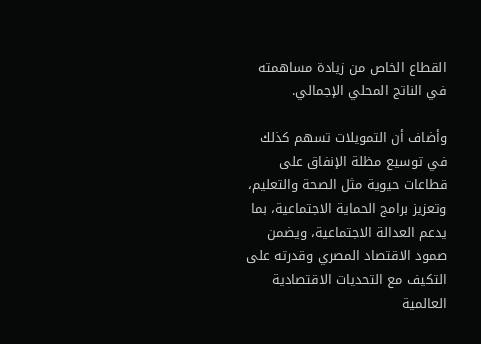القطاع الخاص من زيادة مساهمته في الناتج المحلي الإجمالي.

وأضاف أن التمويلات تسهم كذلك في توسيع مظلة الإنفاق على قطاعات حيوية مثل الصحة والتعليم، وتعزيز برامج الحماية الاجتماعية، بما يدعم العدالة الاجتماعية، ويضمن صمود الاقتصاد المصري وقدرته على التكيف مع التحديات الاقتصادية العالمية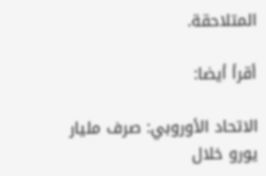المتلاحقة.

أقرأ أيضا:

الاتحاد الأوروبي: صرف مليار يورو خلال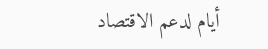أيام لدعم الاقتصاد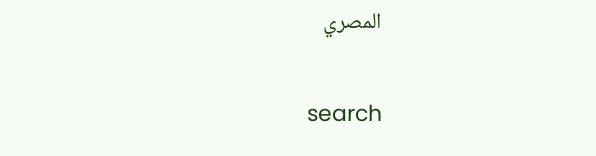المصري

search